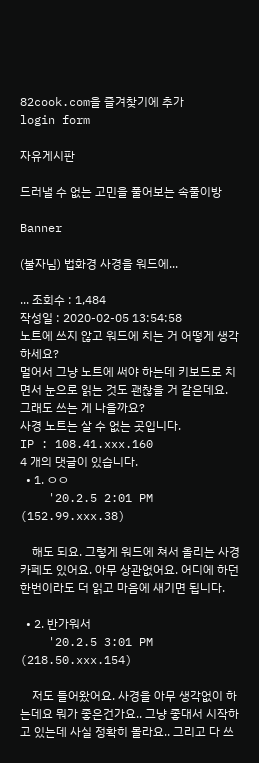82cook.com을 즐겨찾기에 추가
login form

자유게시판

드러낼 수 없는 고민을 풀어보는 속풀이방

Banner

(불자님) 법화경 사경을 워드에...

... 조회수 : 1,484
작성일 : 2020-02-05 13:54:58
노트에 쓰지 않고 워드에 치는 거 어떻게 생각하세요?
멀어서 그냥 노트에 써야 하는데 키보드로 치면서 눈으로 읽는 것도 괜찮을 거 같은데요.
그래도 쓰는 게 나을까요?
사경 노트는 살 수 없는 곳입니다.
IP : 108.41.xxx.160
4 개의 댓글이 있습니다.
  • 1. ㅇㅇ
    '20.2.5 2:01 PM (152.99.xxx.38)

    해도 되요. 그렇게 워드에 쳐서 올리는 사경 카페도 있어요. 아무 상관없어요. 어디에 하던 한번이라도 더 읽고 마음에 새기면 됩니다.

  • 2. 반가워서
    '20.2.5 3:01 PM (218.50.xxx.154)

    저도 들어왔어요. 사경을 아무 생각없이 하는데요 뭐가 좋은건가요.. 그냥 좋대서 시작하고 있는데 사실 정확히 몰라요.. 그리고 다 쓰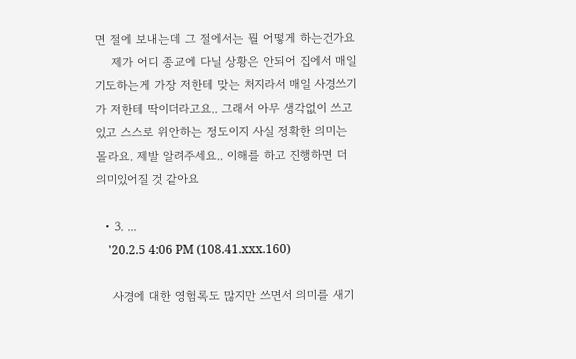면 절에 보내는데 그 절에서는 뭘 어떻게 하는건가요
    제가 어디 종교에 다닐 상황은 안되어 집에서 매일 기도하는게 가장 저한테 맞는 처지라서 매일 사경쓰기가 저한테 딱이더라고요.. 그래서 아무 생각없이 쓰고있고 스스로 위안하는 정도이지 사실 정확한 의미는 몰라요. 제발 알려주세요.. 이해를 하고 진행하면 더 의미있어질 것 같아요

  • 3. ...
    '20.2.5 4:06 PM (108.41.xxx.160)

    사경에 대한 영험록도 많지만 쓰면서 의미를 새기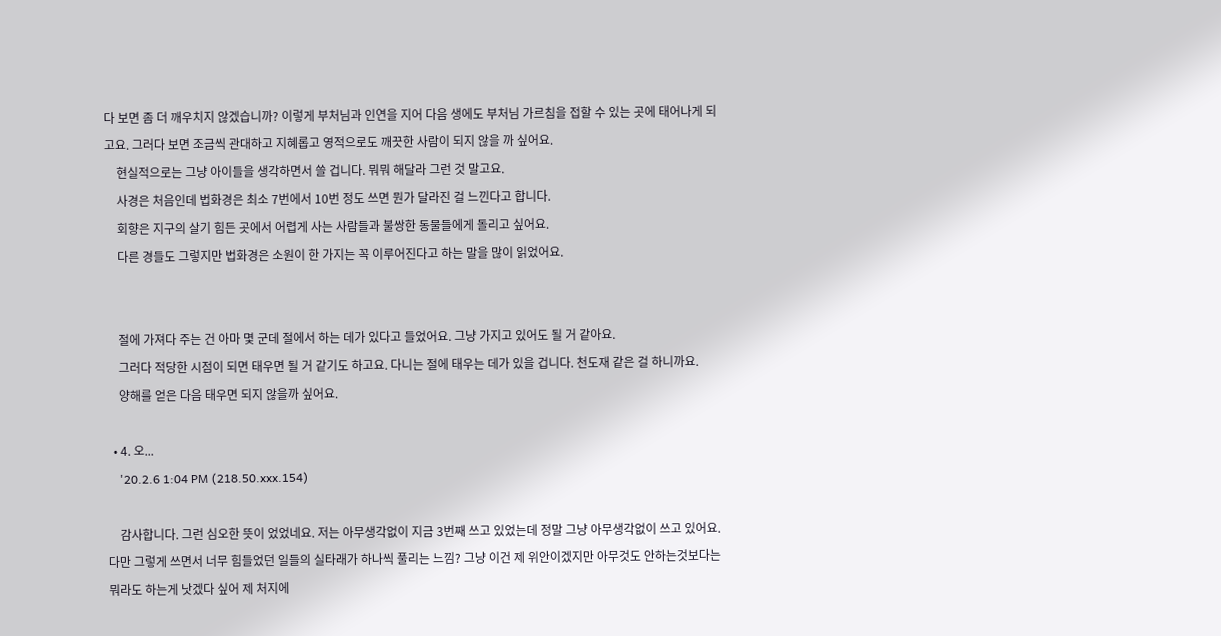다 보면 좀 더 깨우치지 않겠습니까? 이렇게 부처님과 인연을 지어 다음 생에도 부처님 가르침을 접할 수 있는 곳에 태어나게 되고요. 그러다 보면 조금씩 관대하고 지혜롭고 영적으로도 깨끗한 사람이 되지 않을 까 싶어요.
    현실적으로는 그냥 아이들을 생각하면서 쓸 겁니다. 뭐뭐 해달라 그런 것 말고요.
    사경은 처음인데 법화경은 최소 7번에서 10번 정도 쓰면 뭔가 달라진 걸 느낀다고 합니다.
    회향은 지구의 살기 힘든 곳에서 어렵게 사는 사람들과 불쌍한 동물들에게 돌리고 싶어요.
    다른 경들도 그렇지만 법화경은 소원이 한 가지는 꼭 이루어진다고 하는 말을 많이 읽었어요.


    절에 가져다 주는 건 아마 몇 군데 절에서 하는 데가 있다고 들었어요. 그냥 가지고 있어도 될 거 같아요.
    그러다 적당한 시점이 되면 태우면 될 거 같기도 하고요. 다니는 절에 태우는 데가 있을 겁니다. 천도재 같은 걸 하니까요.
    양해를 얻은 다음 태우면 되지 않을까 싶어요.

  • 4. 오...
    '20.2.6 1:04 PM (218.50.xxx.154)

    감사합니다. 그런 심오한 뜻이 었었네요. 저는 아무생각없이 지금 3번째 쓰고 있었는데 정말 그냥 아무생각없이 쓰고 있어요. 다만 그렇게 쓰면서 너무 힘들었던 일들의 실타래가 하나씩 풀리는 느낌? 그냥 이건 제 위안이겠지만 아무것도 안하는것보다는 뭐라도 하는게 낫겠다 싶어 제 처지에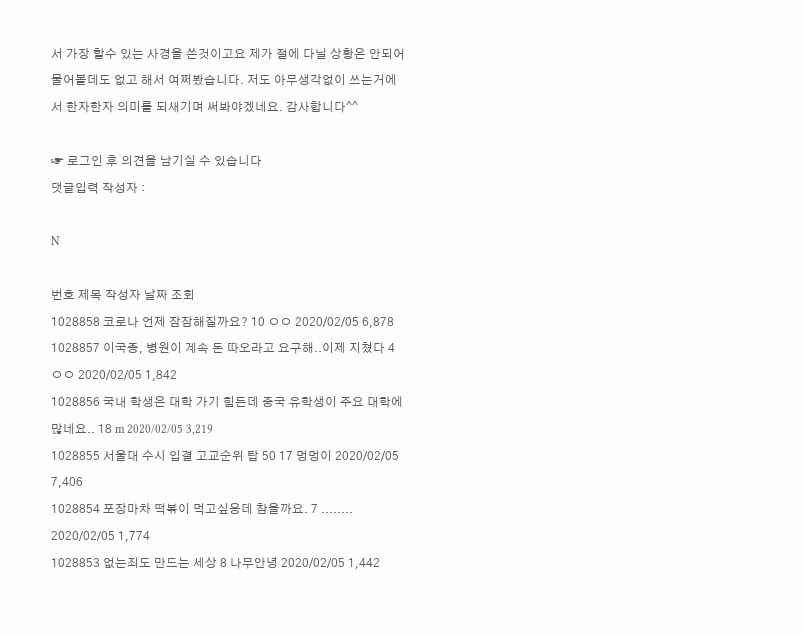서 가장 할수 있는 사경을 쓴것이고요 제가 절에 다닐 상황은 안되어 물어볼데도 없고 해서 여쩌봤습니다. 저도 아무생각없이 쓰는거에서 한자한자 의미를 되새기며 써봐야겠네요. 감사합니다^^

☞ 로그인 후 의견을 남기실 수 있습니다
댓글입력 작성자 :

N

번호 제목 작성자 날짜 조회
1028858 코로나 언제 잠잠해질까요? 10 ㅇㅇ 2020/02/05 6,878
1028857 이국종, 병원이 계속 돈 따오라고 요구해..이제 지쳤다 4 ㅇㅇ 2020/02/05 1,842
1028856 국내 학생은 대학 가기 힘든데 중국 유학생이 주요 대학에 많네요.. 18 m 2020/02/05 3,219
1028855 서울대 수시 입결 고교순위 탑 50 17 멍멍이 2020/02/05 7,406
1028854 포장마차 떡볶이 먹고싶응데 참을까요. 7 ........ 2020/02/05 1,774
1028853 없는죄도 만드는 세상 8 나무안녕 2020/02/05 1,442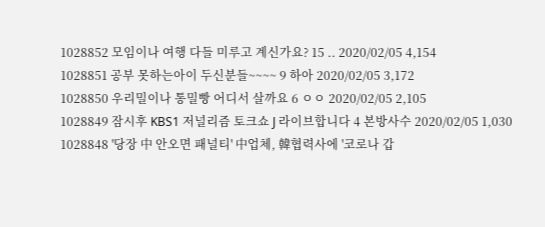1028852 모임이나 여행 다들 미루고 계신가요? 15 .. 2020/02/05 4,154
1028851 공부 못하는아이 두신분들~~~~ 9 하아 2020/02/05 3,172
1028850 우리밀이나 통밀빵 어디서 살까요 6 ㅇㅇ 2020/02/05 2,105
1028849 잠시후 KBS1 저널리즘 토크쇼 J 라이브합니다 4 본방사수 2020/02/05 1,030
1028848 '당장 中 안오면 패널티' 中업체, 韓협력사에 '코로나 갑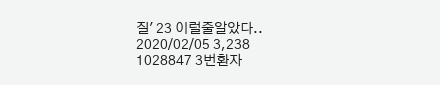질' 23 이럴줄알았다.. 2020/02/05 3,238
1028847 3번환자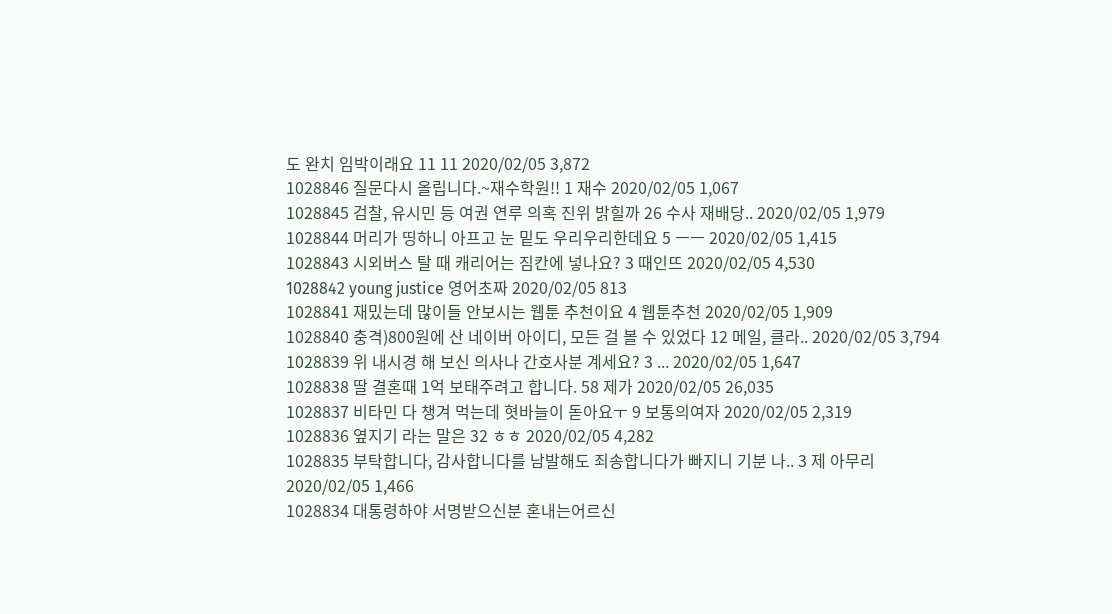도 완치 임박이래요 11 11 2020/02/05 3,872
1028846 질문다시 올립니다.~재수학원!! 1 재수 2020/02/05 1,067
1028845 검찰, 유시민 등 여권 연루 의혹 진위 밝힐까 26 수사 재배당.. 2020/02/05 1,979
1028844 머리가 띵하니 아프고 눈 밑도 우리우리한데요 5 ㅡㅡ 2020/02/05 1,415
1028843 시외버스 탈 때 캐리어는 짐칸에 넣나요? 3 때인뜨 2020/02/05 4,530
1028842 young justice 영어초짜 2020/02/05 813
1028841 재밌는데 많이들 안보시는 웹툰 추천이요 4 웹툰추천 2020/02/05 1,909
1028840 충격)800원에 산 네이버 아이디, 모든 걸 볼 수 있었다 12 메일, 클라.. 2020/02/05 3,794
1028839 위 내시경 해 보신 의사나 간호사분 계세요? 3 ... 2020/02/05 1,647
1028838 딸 결혼때 1억 보태주려고 합니다. 58 제가 2020/02/05 26,035
1028837 비타민 다 챙겨 먹는데 혓바늘이 돋아요ㅜ 9 보통의여자 2020/02/05 2,319
1028836 옆지기 라는 말은 32 ㅎㅎ 2020/02/05 4,282
1028835 부탁합니다, 감사합니다를 남발해도 죄송합니다가 빠지니 기분 나.. 3 제 아무리 2020/02/05 1,466
1028834 대통령하야 서명받으신분 혼내는어르신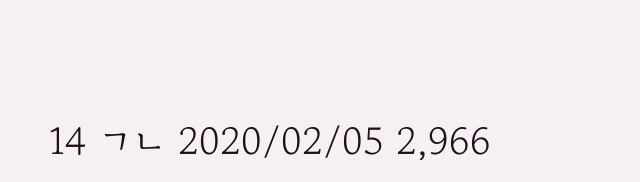14 ㄱㄴ 2020/02/05 2,966